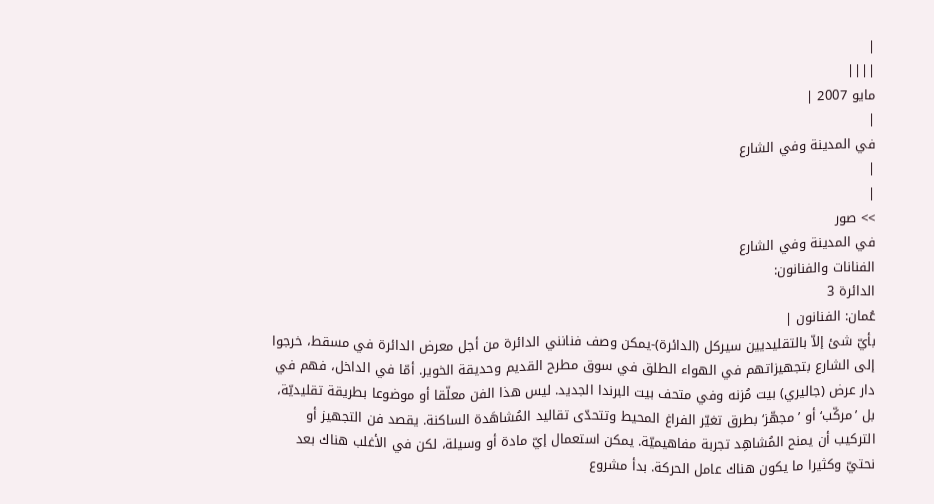|
||||
مايو 2007 |
|
في المدينة وفي الشارع
|
|
>> صور
في المدينة وفي الشارع
الفنانات والفنانون:
الدائرة 3
عُمان: الفنانون |
بأيّ شئ إلاّ بالتقليديين سيركل (الدائرة)-يمكن وصف فنانني الدائرة من أجل معرض الدائرة في مسقط، خرجوا إلى الشارع بتجهيزاتهم في الهواء الطلق في سوق مطرح القديم وحديقة الخوير. أمّا في الداخل، فهم في دار عرض (جاليري) بيت مُزنه وفي متحف بيت البرندا الجديد. ليس هذا الفن معلّقا أو موضوعا بطريقة تقليديّة، بل ’مركّب‘ أو ’مجهّز‘ بطرق تغيّر الفراغ المحيط وتتحدّى تقاليد المُشاهَدة الساكنة. يقصد فن التجهيز أو التركيب أن يمنح المُشاهِد تجربة مفاهيميّة. يمكن استعمال إيّ مادة أو وسيلة، لكن في الأغلب هناك بعد نحتيّ وكثيرا ما يكون هناك عامل الحركة. بدأ مشروع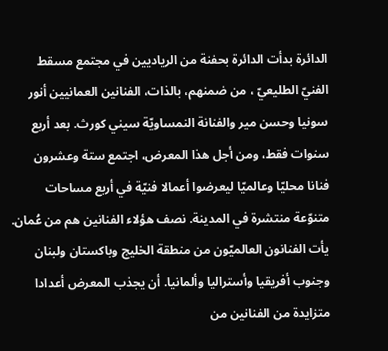الدائرة بدأت الدائرة بحفنة من الرياديين في مجتمع مسقط الفنيّ الطليعيّ ، من ضمنهم، بالذات، الفنانين العمانيين أنور سونيا وحسن مير والفنانة النمساويّة سيني كورث. بعد أربع سنوات فقط، ومن أجل هذا المعرض، اجتمع ستة وعشرون فنانا محليّا وعالميّا ليعرضوا أعمالا فنيّة في أربع مساحات متنوّعة منتشرة في المدينة. نصف هؤلاء الفنانين هم من عُمان. يأت الفنانون العالميّون من منطقة الخليج وباكستان ولبنان وجنوب أفريقيا وأستراليا وألمانيا. أن يجذب المعرض أعدادا متزايدة من الفنانين من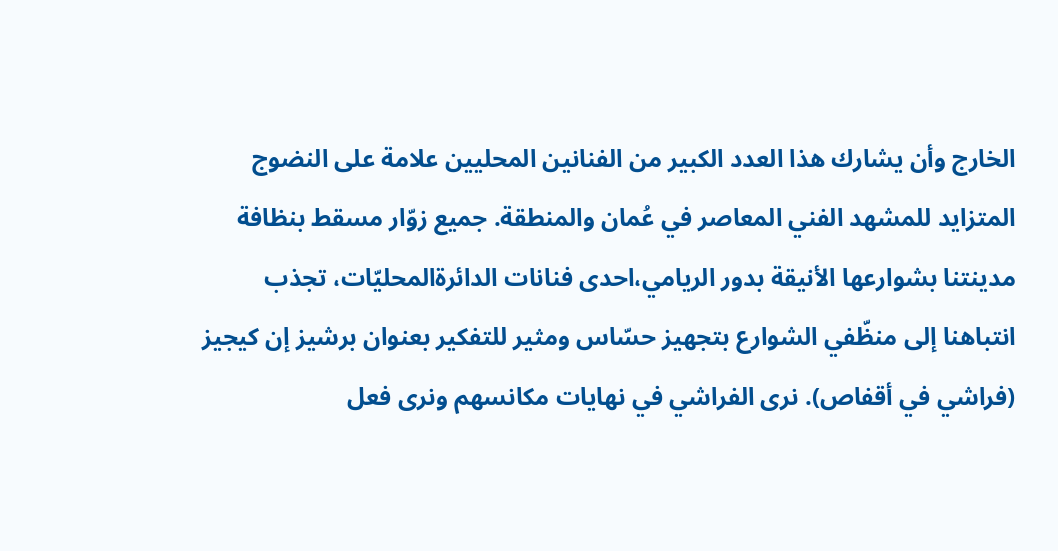الخارج وأن يشارك هذا العدد الكبير من الفنانين المحليين علامة على النضوج المتزايد للمشهد الفني المعاصر في عُمان والمنطقة. جميع زوّار مسقط بنظافة مدينتنا بشوارعها الأنيقة بدور الريامي،احدى فنانات الدائرةالمحليّات، تجذب انتباهنا إلى منظّفي الشوارع بتجهيز حسّاس ومثير للتفكير بعنوان برشيز إن كيجيز (فراشي في أقفاص). نرى الفراشي في نهايات مكانسهم ونرى فعل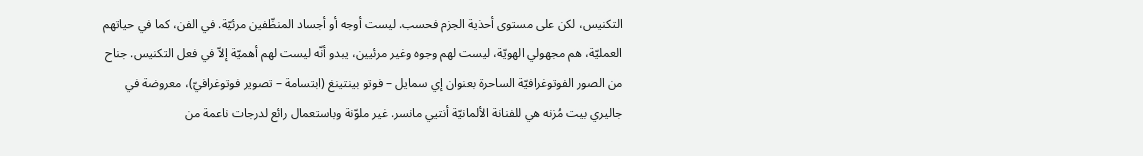التكنيس، لكن على مستوى أحذية الجزم فحسب. ليست أوجه أو أجساد المنظّفين مرئيّة. في الفن، كما في حياتهم العمليّة، هم مجهولي الهويّة، ليست لهم وجوه وغير مرئيين، يبدو أنّه ليست لهم أهميّة إلاّ في فعل التكنيس. جناح من الصور الفوتوغرافيّة الساحرة بعنوان إي سمايل – فوتو بينتينغ (ابتسامة – تصوير فوتوغرافيّ)، معروضة في جاليري بيت مُزنه هي للفنانة الألمانيّة أنتيي مانسر. غير ملوّنة وباستعمال رائع لدرجات ناعمة من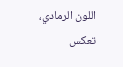اللون الرمادي، تعكس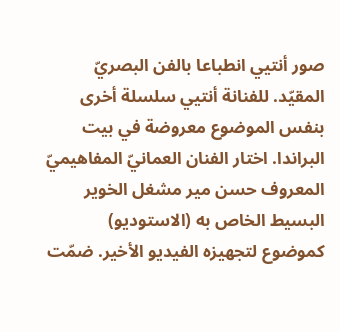صور أنتيي انطباعا بالفن البصريّ المقيّد. للفنانة أنتيي سلسلة أخرى بنفس الموضوع معروضة في بيت البراندا. اختار الفنان العمانيّ المفاهيميّ المعروف حسن مير مشغل الخوير البسيط الخاص به (الاستوديو) كموضوع لتجهيزه الفيديو الأخير. ضمّت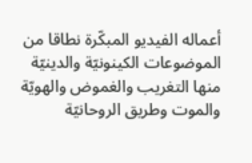أعماله الفيديو المبكّرة نطاقا من الموضوعات الكينونيّة والدينيّة منها التغريب والغموض والهويّة والموت وطريق الروحانيّة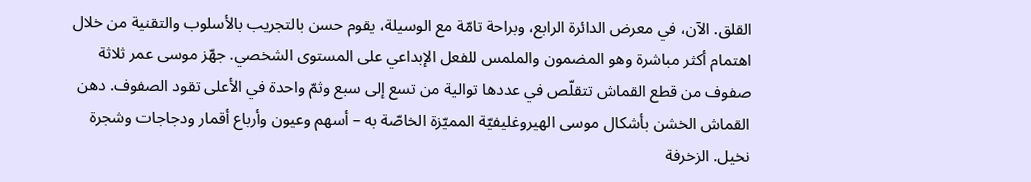القلق. الآن، في معرض الدائرة الرابع، وبراحة تامّة مع الوسيلة، يقوم حسن بالتجريب بالأسلوب والتقنية من خلال اهتمام أكثر مباشرة وهو المضمون والملمس للفعل الإبداعي على المستوى الشخصي. جهّز موسى عمر ثلاثة صفوف من قطع القماش تتقلّص في عددها توالية من تسع إلى سبع وثمّ واحدة في الأعلى تقود الصفوف. دهن القماش الخشن بأشكال موسى الهيروغليفيّة المميّزة الخاصّة به – أسهم وعيون وأرباع أقمار ودجاجات وشجرة نخيل. الزخرفة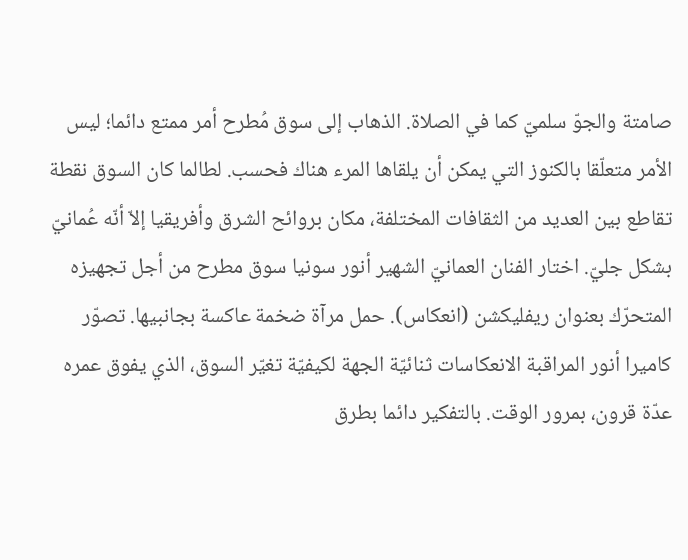صامتة والجوّ سلميّ كما في الصلاة. الذهاب إلى سوق مُطرح أمر ممتع دائما؛ ليس الأمر متعلّقا بالكنوز التي يمكن أن يلقاها المرء هناك فحسب. لطالما كان السوق نقطة تقاطع بين العديد من الثقافات المختلفة، مكان بروائح الشرق وأفريقيا إلاّ أنّه عُمانيّ بشكل جليّ. اختار الفنان العمانيّ الشهير أنور سونيا سوق مطرح من أجل تجهيزه المتحرّك بعنوان ريفليكشن (انعكاس). حمل مرآة ضخمة عاكسة بجانبيها. تصوّر كاميرا أنور المراقبة الانعكاسات ثنائيّة الجهة لكيفيّة تغيّر السوق، الذي يفوق عمره عدّة قرون، بمرور الوقت. بالتفكير دائما بطرق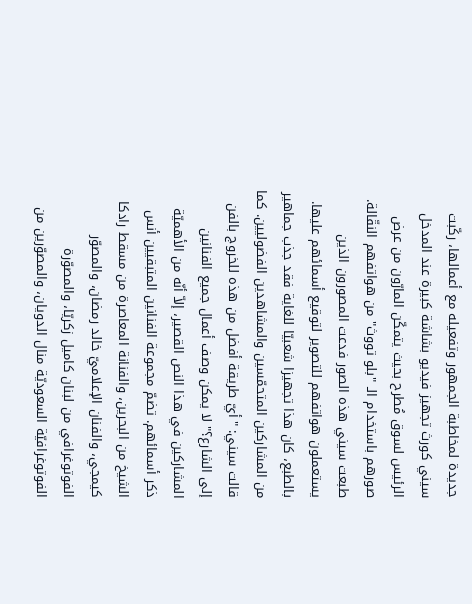جديدة لمخاطبة الجمهور وتفعيله مع أعمالها، ركّبت سيني كورث تجهيز فيديو بشاشة كبيرة عند المدخل الرئيس لسوق مُطرح بحيث يتمكّن المارّون من عرض صورهم باستخدام الـ "بلو تووث" من هواتفهم النقّالة. طبعت سيني هذه الصور فدعت المصورون الذين يستعملون هواتفهم للتصوير لتوقيع أسمائهم عليها. بالطبع، كان هذا تجهيزا شعبيّا للغاية فقد جذب جماهير من المشاركين المتحمّسين والمشاهدين الفضوليين. كما قالت سيني: "أيّ طريقة أفضل من هذه للخروج بالفن إلى الشارع؟" لا يمكن وصف أعمال جميع الفنانين المشاركين في هذا النص القصير، إلاّ أنّه من الأهميّة ذكر أسمائهم. تضمّ مجموعة الفنانين المتبقيين أنس الشيخ من البحرين، والفنانة المعاصرة من مسقط رادكا كيمجي، والفنان الإعلاميّ خالد رمضان، والمصوّر الفوتوغرافي من لبنان كاميل زكريّا، والمصوّرة الفوتوغرافيّة السعوديّة منال الدويان، والمصوّرين من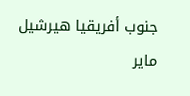جنوب أفريقيا هيرشيل ماير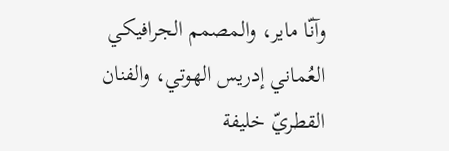وآنّا ماير، والمصمم الجرافيكي العُماني إدريس الهوتي، والفنان القطريّ خليفة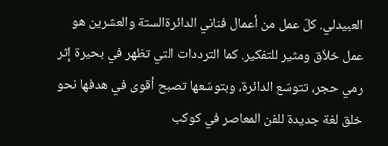العبيدلي. كلّ عمل من أعمال فناني الدائرةالستة والعشرين هو عمل خلاّق ومثير للتفكير. كما الترددات التي تظهر في بحيرة إثر رمي حجر، تتوسّع الدائرة، وبتوسّعها تصبح أقوى في هدفها نحو خلق لغة جديدة للفن المعاصر في كوكب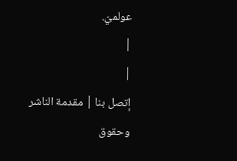عولميّ.
|
|
إتصل بنا | مقدمة الناشر وحقوق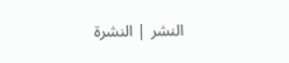النشر | النشرة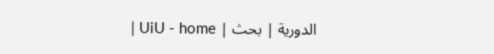الدورية | بحث | UiU - home |